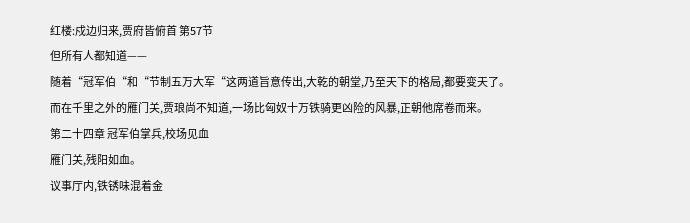红楼:戍边归来,贾府皆俯首 第57节
但所有人都知道——
随着“冠军伯“和“节制五万大军“这两道旨意传出,大乾的朝堂,乃至天下的格局,都要变天了。
而在千里之外的雁门关,贾琅尚不知道,一场比匈奴十万铁骑更凶险的风暴,正朝他席卷而来。
第二十四章 冠军伯掌兵,校场见血
雁门关,残阳如血。
议事厅内,铁锈味混着金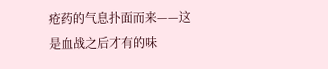疮药的气息扑面而来——这是血战之后才有的味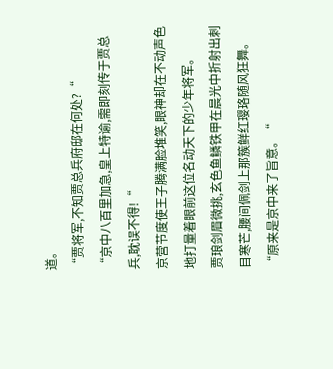道。
“贾将军,不知贾总兵府邸在何处?“
“京中八百里加急,皇上特谕,需即刻传于贾总兵,耽误不得!“
京营节度使王子腾满脸堆笑,眼神却在不动声色地打量着眼前这位名动天下的少年将军。
贾琅剑眉微挑,玄色鱼鳞铁甲在晨光中折射出刺目寒芒,腰间佩剑上那簇鲜红璎珞随风狂舞。
“原来是京中来了旨意。“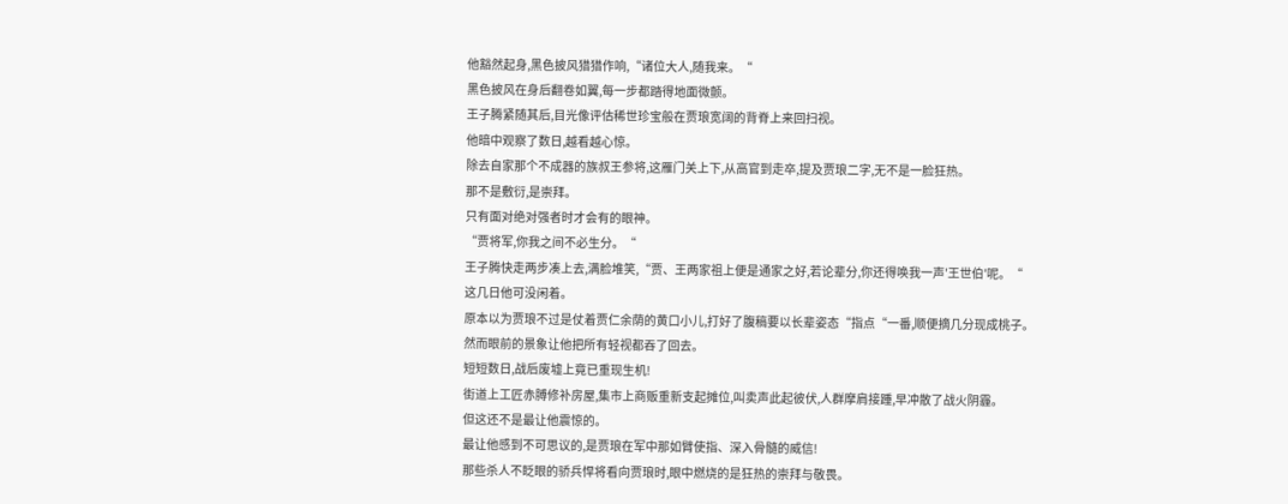他豁然起身,黑色披风猎猎作响,“诸位大人,随我来。“
黑色披风在身后翻卷如翼,每一步都踏得地面微颤。
王子腾紧随其后,目光像评估稀世珍宝般在贾琅宽阔的背脊上来回扫视。
他暗中观察了数日,越看越心惊。
除去自家那个不成器的族叔王参将,这雁门关上下,从高官到走卒,提及贾琅二字,无不是一脸狂热。
那不是敷衍,是崇拜。
只有面对绝对强者时才会有的眼神。
“贾将军,你我之间不必生分。“
王子腾快走两步凑上去,满脸堆笑,“贾、王两家祖上便是通家之好,若论辈分,你还得唤我一声'王世伯'呢。“
这几日他可没闲着。
原本以为贾琅不过是仗着贾仁余荫的黄口小儿,打好了腹稿要以长辈姿态“指点“一番,顺便摘几分现成桃子。
然而眼前的景象让他把所有轻视都吞了回去。
短短数日,战后废墟上竟已重现生机!
街道上工匠赤膊修补房屋,集市上商贩重新支起摊位,叫卖声此起彼伏,人群摩肩接踵,早冲散了战火阴霾。
但这还不是最让他震惊的。
最让他感到不可思议的,是贾琅在军中那如臂使指、深入骨髓的威信!
那些杀人不眨眼的骄兵悍将看向贾琅时,眼中燃烧的是狂热的崇拜与敬畏。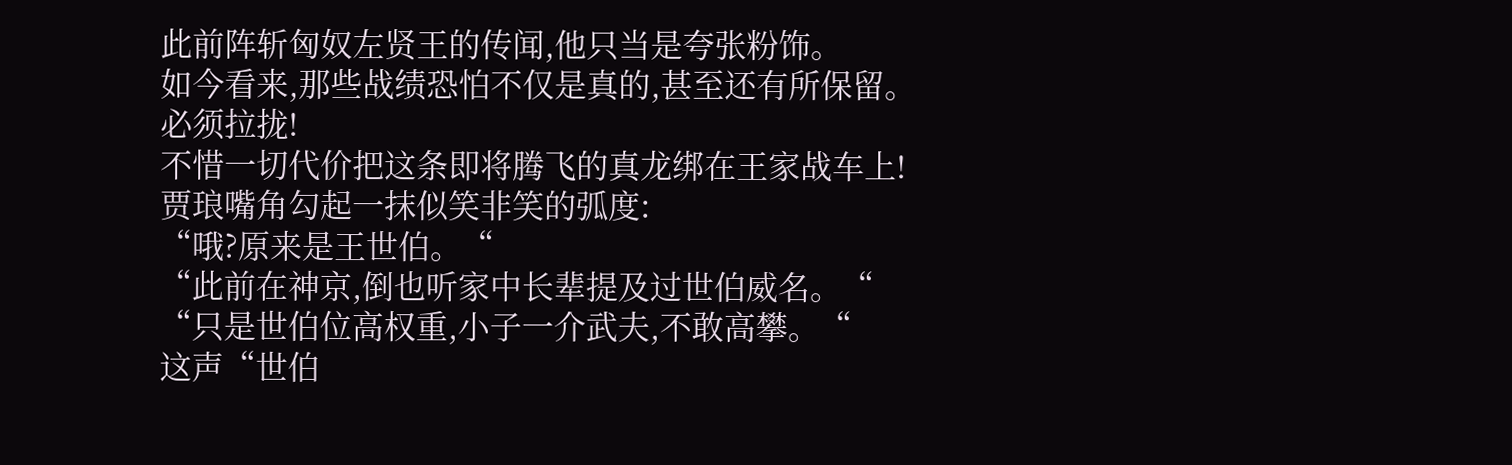此前阵斩匈奴左贤王的传闻,他只当是夸张粉饰。
如今看来,那些战绩恐怕不仅是真的,甚至还有所保留。
必须拉拢!
不惜一切代价把这条即将腾飞的真龙绑在王家战车上!
贾琅嘴角勾起一抹似笑非笑的弧度:
“哦?原来是王世伯。“
“此前在神京,倒也听家中长辈提及过世伯威名。“
“只是世伯位高权重,小子一介武夫,不敢高攀。“
这声“世伯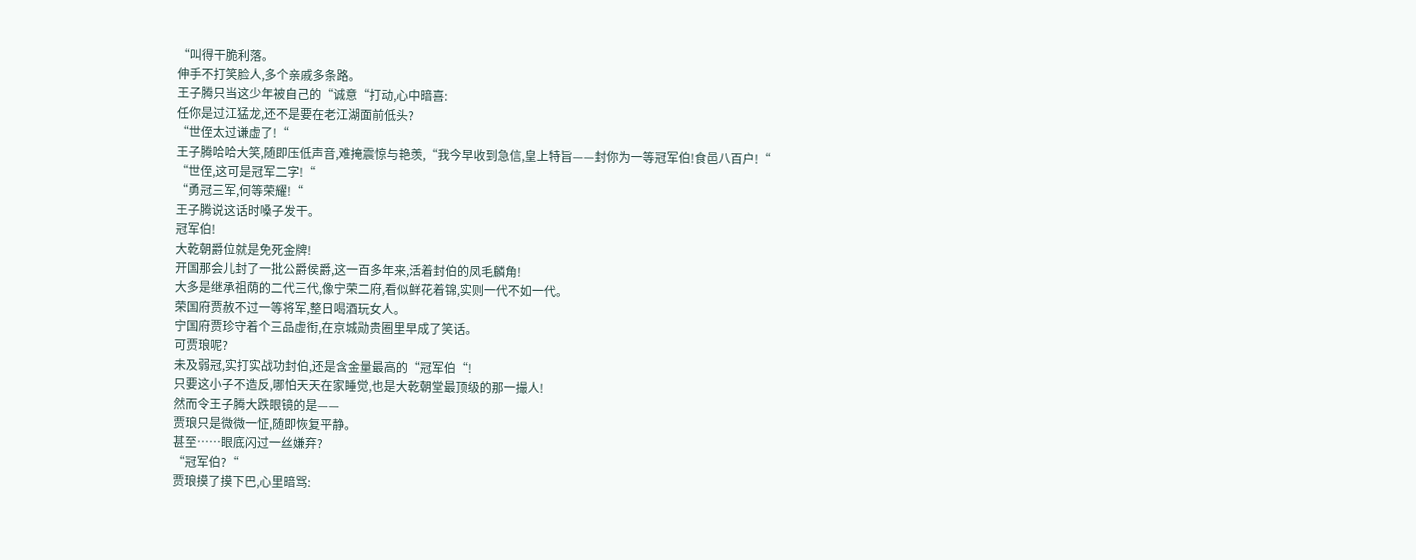“叫得干脆利落。
伸手不打笑脸人,多个亲戚多条路。
王子腾只当这少年被自己的“诚意“打动,心中暗喜:
任你是过江猛龙,还不是要在老江湖面前低头?
“世侄太过谦虚了!“
王子腾哈哈大笑,随即压低声音,难掩震惊与艳羡,“我今早收到急信,皇上特旨——封你为一等冠军伯!食邑八百户!“
“世侄,这可是冠军二字!“
“勇冠三军,何等荣耀!“
王子腾说这话时嗓子发干。
冠军伯!
大乾朝爵位就是免死金牌!
开国那会儿封了一批公爵侯爵,这一百多年来,活着封伯的凤毛麟角!
大多是继承祖荫的二代三代,像宁荣二府,看似鲜花着锦,实则一代不如一代。
荣国府贾赦不过一等将军,整日喝酒玩女人。
宁国府贾珍守着个三品虚衔,在京城勋贵圈里早成了笑话。
可贾琅呢?
未及弱冠,实打实战功封伯,还是含金量最高的“冠军伯“!
只要这小子不造反,哪怕天天在家睡觉,也是大乾朝堂最顶级的那一撮人!
然而令王子腾大跌眼镜的是——
贾琅只是微微一怔,随即恢复平静。
甚至……眼底闪过一丝嫌弃?
“冠军伯?“
贾琅摸了摸下巴,心里暗骂: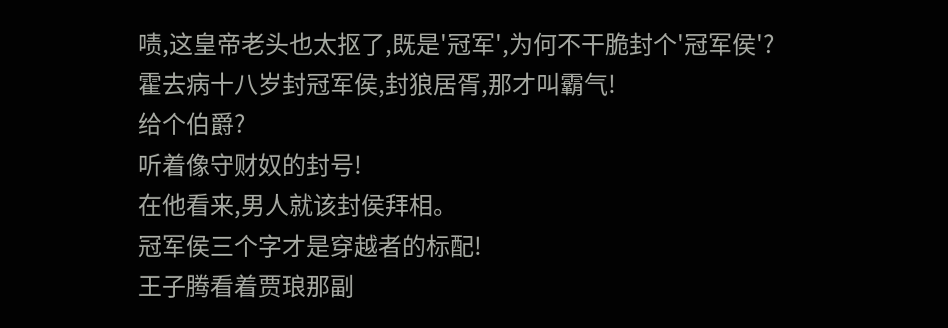啧,这皇帝老头也太抠了,既是'冠军',为何不干脆封个'冠军侯'?
霍去病十八岁封冠军侯,封狼居胥,那才叫霸气!
给个伯爵?
听着像守财奴的封号!
在他看来,男人就该封侯拜相。
冠军侯三个字才是穿越者的标配!
王子腾看着贾琅那副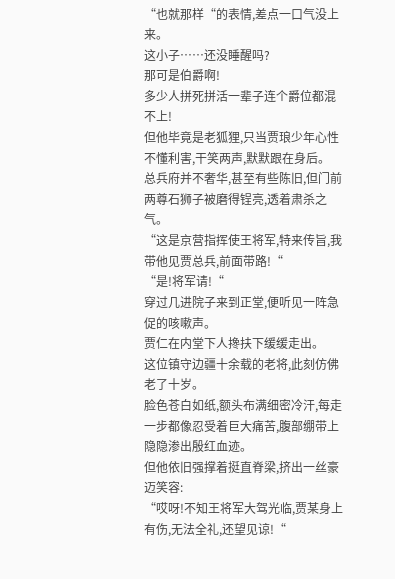“也就那样“的表情,差点一口气没上来。
这小子……还没睡醒吗?
那可是伯爵啊!
多少人拼死拼活一辈子连个爵位都混不上!
但他毕竟是老狐狸,只当贾琅少年心性不懂利害,干笑两声,默默跟在身后。
总兵府并不奢华,甚至有些陈旧,但门前两尊石狮子被磨得锃亮,透着肃杀之气。
“这是京营指挥使王将军,特来传旨,我带他见贾总兵,前面带路!“
“是!将军请!“
穿过几进院子来到正堂,便听见一阵急促的咳嗽声。
贾仁在内堂下人搀扶下缓缓走出。
这位镇守边疆十余载的老将,此刻仿佛老了十岁。
脸色苍白如纸,额头布满细密冷汗,每走一步都像忍受着巨大痛苦,腹部绷带上隐隐渗出殷红血迹。
但他依旧强撑着挺直脊梁,挤出一丝豪迈笑容:
“哎呀!不知王将军大驾光临,贾某身上有伤,无法全礼,还望见谅!“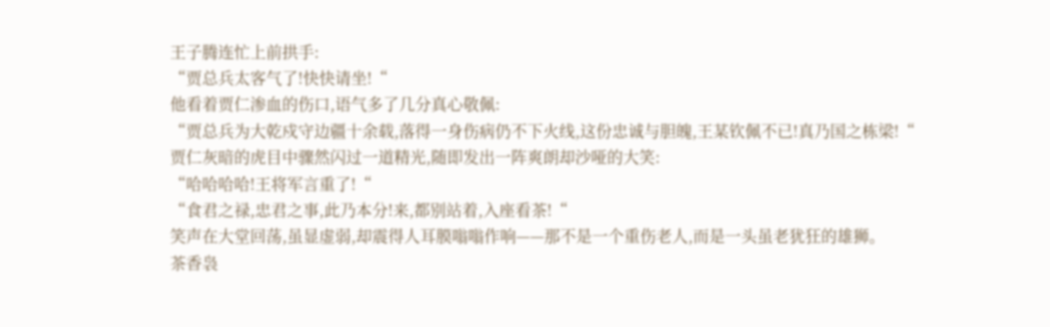王子腾连忙上前拱手:
“贾总兵太客气了!快快请坐!“
他看着贾仁渗血的伤口,语气多了几分真心敬佩:
“贾总兵为大乾戍守边疆十余载,落得一身伤病仍不下火线,这份忠诚与胆魄,王某钦佩不已!真乃国之栋梁!“
贾仁灰暗的虎目中骤然闪过一道精光,随即发出一阵爽朗却沙哑的大笑:
“哈哈哈哈!王将军言重了!“
“食君之禄,忠君之事,此乃本分!来,都别站着,入座看茶!“
笑声在大堂回荡,虽显虚弱,却震得人耳膜嗡嗡作响——那不是一个重伤老人,而是一头虽老犹狂的雄狮。
茶香袅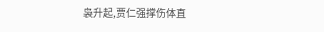袅升起,贾仁强撑伤体直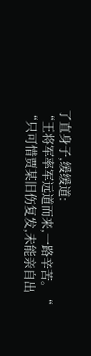了直身子,缓缓道:
“王将军率军远道而来,一路辛苦。“
“只可惜贾某旧伤复发,未能亲自出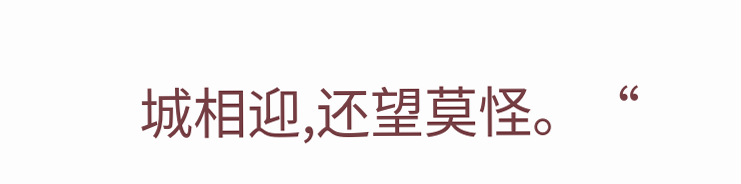城相迎,还望莫怪。“